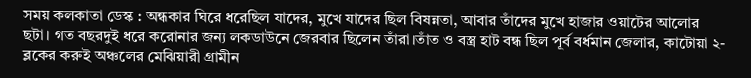সময় কলকাতা ডেস্ক : অন্ধকার ঘিরে ধরেছিল যাদের, মুখে যাদের ছিল বিষন্নতা, আবার তাঁদের মুখে হাজার ওয়াটের আলোর ছটা। গত বছরদুই ধরে করোনার জন্য লকডাউনে জেরবার ছিলেন তাঁরা।তাঁত ও বস্ত্র হাট বন্ধ ছিল পূর্ব বর্ধমান জেলার, কাটোয়া ২-ব্লকের করুই অঞ্চলের মেঝিয়ারী গ্ৰামীন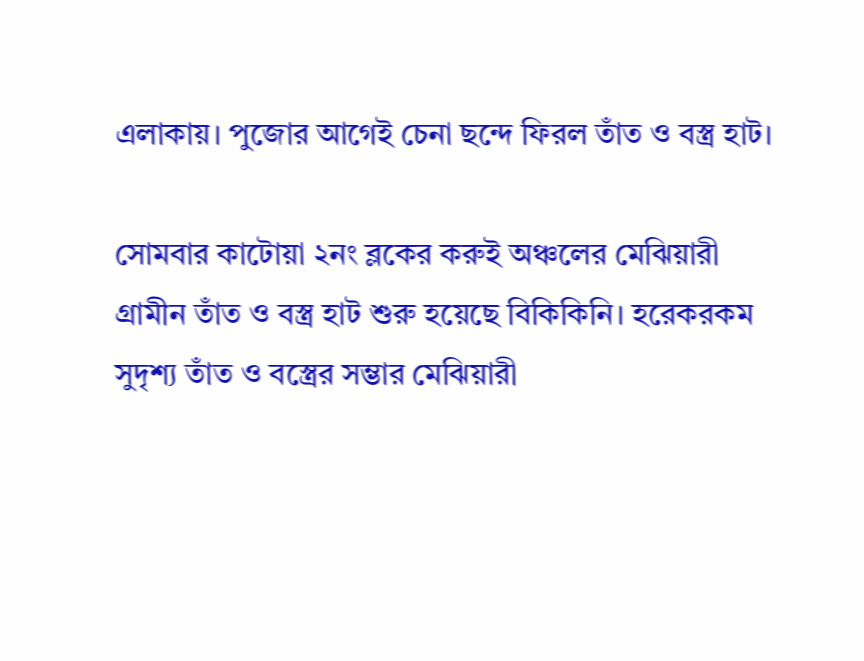এলাকায়। পুজোর আগেই চেনা ছন্দে ফিরল তাঁত ও বস্ত্র হাট।

সোমবার কাটোয়া ২নং ব্লকের করুই অঞ্চলের মেঝিয়ারী গ্ৰামীন তাঁত ও বস্ত্র হাট শুরু হয়েছে বিকিকিনি। হরেকরকম সুদৃশ্য তাঁত ও বস্ত্রের সম্ভার মেঝিয়ারী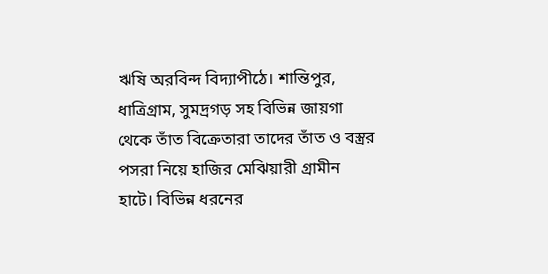ঋষি অরবিন্দ বিদ্যাপীঠে। শান্তিপুর, ধাত্রিগ্ৰাম, সুমদ্রগড় সহ বিভিন্ন জায়গা থেকে তাঁত বিক্রেতারা তাদের তাঁত ও বস্ত্রর পসরা নিয়ে হাজির মেঝিয়ারী গ্ৰামীন হাটে। বিভিন্ন ধরনের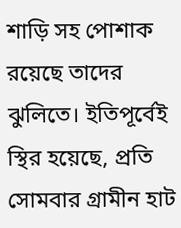শাড়ি সহ পোশাক রয়েছে তাদের ঝুলিতে। ইতিপূর্বেই স্থির হয়েছে, প্রতি সোমবার গ্ৰামীন হাট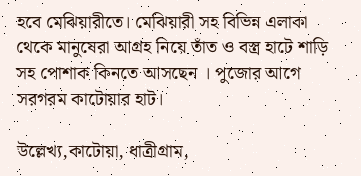হবে মেঝিয়ারীতে। মেঝিয়ারী সহ বিভিন্ন এলাকা থেকে মানুষেরা আগ্রহ নিয়ে তাঁত ও বস্ত্র হাটে শাড়ি সহ পোশাক কিনতে আসছেন । পুজোর আগে সরগরম কাটোয়ার হাট।

উল্লেখ্য,কাটোয়া, ধাত্রীগ্রাম,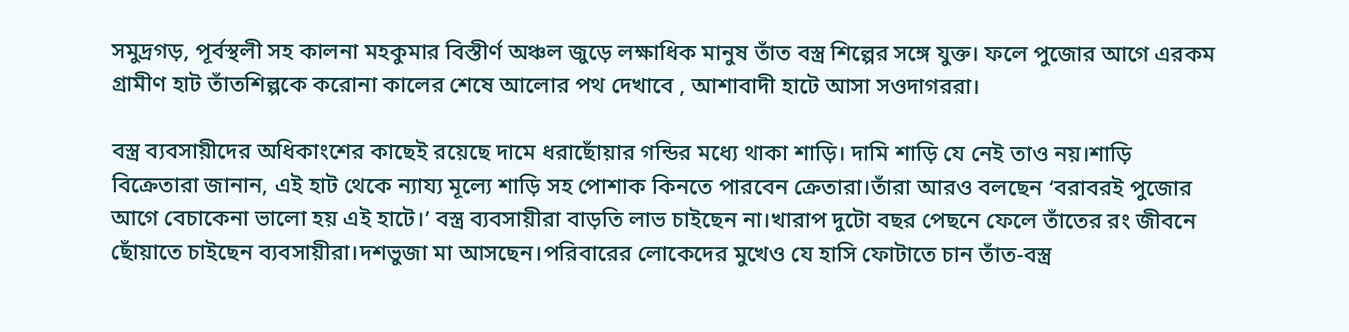সমুদ্রগড়, পূর্বস্থলী সহ কালনা মহকুমার বিস্তীর্ণ অঞ্চল জুড়ে লক্ষাধিক মানুষ তাঁত বস্ত্র শিল্পের সঙ্গে যুক্ত। ফলে পুজোর আগে এরকম গ্রামীণ হাট তাঁতশিল্পকে করোনা কালের শেষে আলোর পথ দেখাবে , আশাবাদী হাটে আসা সওদাগররা।

বস্ত্র ব্যবসায়ীদের অধিকাংশের কাছেই রয়েছে দামে ধরাছোঁয়ার গন্ডির মধ্যে থাকা শাড়ি। দামি শাড়ি যে নেই তাও নয়।শাড়ি বিক্রেতারা জানান, এই হাট থেকে ন্যায্য মূল্যে শাড়ি সহ পোশাক কিনতে পারবেন ক্রেতারা।তাঁরা আরও বলছেন ‘বরাবরই পুজোর আগে বেচাকেনা ভালো হয় এই হাটে।’ বস্ত্র ব্যবসায়ীরা বাড়তি লাভ চাইছেন না।খারাপ দুটো বছর পেছনে ফেলে তাঁতের রং জীবনে ছোঁয়াতে চাইছেন ব্যবসায়ীরা।দশভুজা মা আসছেন।পরিবারের লোকেদের মুখেও যে হাসি ফোটাতে চান তাঁত-বস্ত্র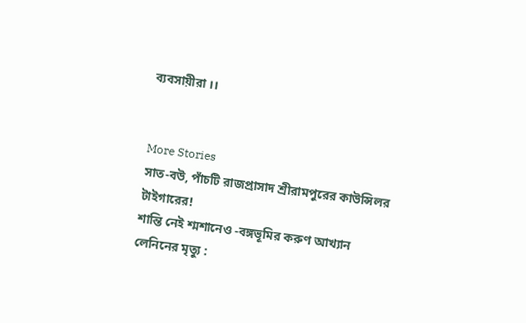ব্যবসায়ীরা ।।


More Stories
সাত-বউ, পাঁচটি রাজপ্রাসাদ শ্রীরামপুরের কাউন্সিলর টাইগারের!
শান্তি নেই শ্মশানেও -বঙ্গভূমির করুণ আখ্যান
লেনিনের মৃত্যু :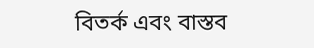বিতর্ক এবং বাস্তব